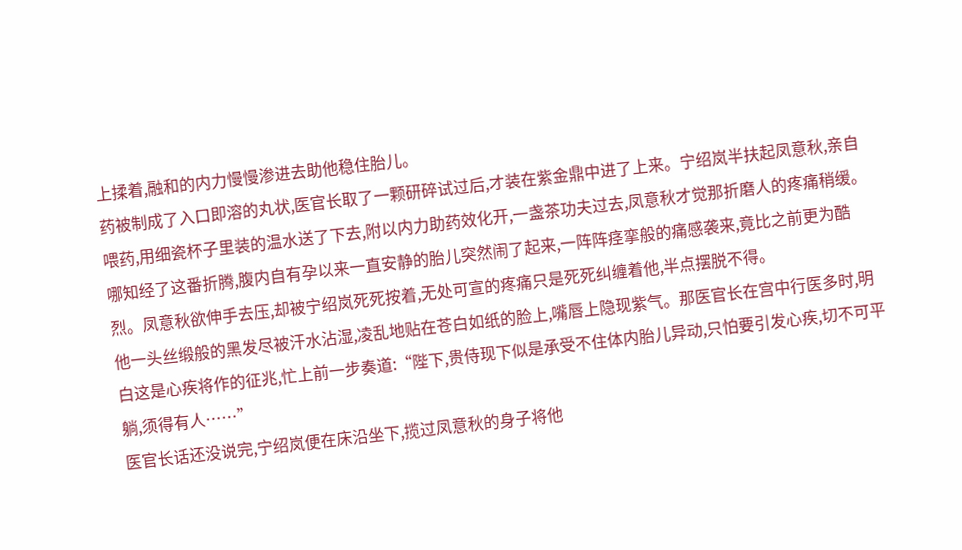上揉着,融和的内力慢慢渗进去助他稳住胎儿。
药被制成了入口即溶的丸状,医官长取了一颗研碎试过后,才装在紫金鼎中进了上来。宁绍岚半扶起凤意秋,亲自喂药,用细瓷杯子里装的温水送了下去,附以内力助药效化开,一盏茶功夫过去,凤意秋才觉那折磨人的疼痛稍缓。
哪知经了这番折腾,腹内自有孕以来一直安静的胎儿突然闹了起来,一阵阵痉挛般的痛感袭来,竟比之前更为酷烈。凤意秋欲伸手去压,却被宁绍岚死死按着,无处可宣的疼痛只是死死纠缠着他,半点摆脱不得。
他一头丝缎般的黑发尽被汗水沾湿,凌乱地贴在苍白如纸的脸上,嘴唇上隐现紫气。那医官长在宫中行医多时,明白这是心疾将作的征兆,忙上前一步奏道:“陛下,贵侍现下似是承受不住体内胎儿异动,只怕要引发心疾,切不可平躺,须得有人……”
医官长话还没说完,宁绍岚便在床沿坐下,揽过凤意秋的身子将他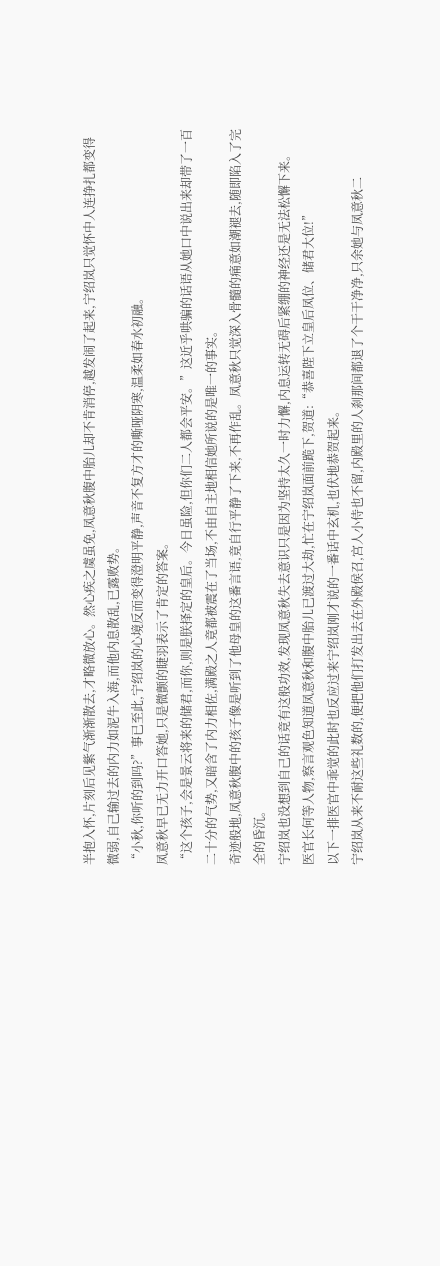半抱入怀,片刻后见紫气渐渐散去,才略微放心。然心疾之虞虽免,凤意秋腹中胎儿却不肯消停,越发闹了起来,宁绍岚只觉怀中人连挣扎都变得微弱,自己输过去的内力如泥牛入海,而他内息散乱,已露败势。
“小秋,你听的到吗?”事已至此,宁绍岚的心境反而变得澄明平静,声音不复方才的嘶哑阴寒,温柔如春水初融。
凤意秋早已无力开口答她,只是微颤的睫羽表示了肯定的答案。
“这个孩子,会是景云将来的储君,而你,则是朕择定的皇后。今日虽险,但你们二人都会平安。”这近乎哄骗的话语从她口中说出来却带了一百二十分的气势,又暗含了内力相佐,满殿之人竟都被震在了当场,不由自主地相信她所说的是唯一的事实。
奇迹般地,凤意秋腹中的孩子像是听到了他母皇的这番言语,竟自行平静了下来,不再作乱。凤意秋只觉深入骨髓的痛意如潮褪去,随即陷入了完全的昏沉。
宁绍岚也没想到自己的话竟有这般功效,发现凤意秋失去意识只是因为坚持太久一时力懈,内息运转无碍后紧绷的神经还是无法松懈下来。
医官长何等人物,察言观色知道凤意秋和腹中胎儿已渡过大劫,忙在宁绍岚面前跪下,贺道:“恭喜陛下立皇后凤位、储君大位!”
以下一排医官中乖觉的此时也反应过来宁绍岚刚才说的一番话中玄机,也伏地恭贺起来。
宁绍岚从来不耐这些礼数的,便把他们打发出去在外殿侯召,宫人小侍也不留,内殿里的人刹那间都退了个干干净净,只余她与凤意秋二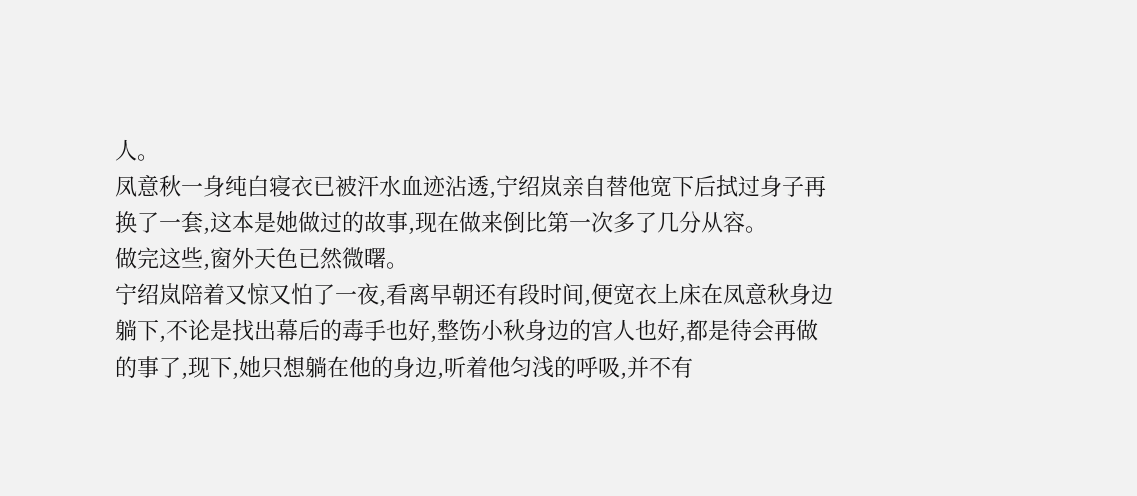人。
凤意秋一身纯白寝衣已被汗水血迹沾透,宁绍岚亲自替他宽下后拭过身子再换了一套,这本是她做过的故事,现在做来倒比第一次多了几分从容。
做完这些,窗外天色已然微曙。
宁绍岚陪着又惊又怕了一夜,看离早朝还有段时间,便宽衣上床在凤意秋身边躺下,不论是找出幕后的毒手也好,整饬小秋身边的宫人也好,都是待会再做的事了,现下,她只想躺在他的身边,听着他匀浅的呼吸,并不有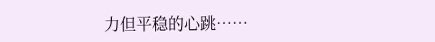力但平稳的心跳……